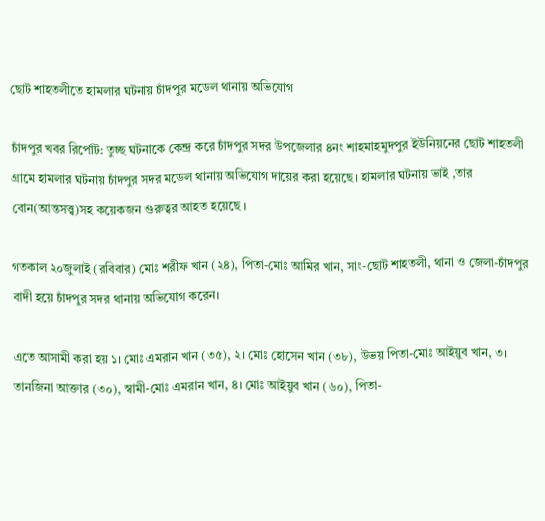ছোট শাহতলীতে হামলার ঘটনায় চাঁদপুর মডেল থানায় অভিযোগ

চাঁদপুর খবর রির্পোট: তুচ্ছ ঘটনাকে কেন্দ্র করে চাঁদপুর সদর উপজেলার ৪নং শাহমাহমুদপুর ইউনিয়নের ছোট শাহতলী গ্রামে হামলার ঘটনায় চাঁদপুর সদর মডেল থানায় অভিযোগ দায়ের করা হয়েছে। হামলার ঘটনায় ভাই ,তার বোন(আন্তসত্ত্ব)সহ কয়েকজন গুরুত্বর আহত হয়েছে ।

গতকাল ২০জুলাই (রবিবার) মোঃ শরীফ খান (২৪), পিতা-মোঃ আমির খান, সাং-ছোট শাহতলী, থানা ও জেলা-চাঁদপুর বাদী হয়ে চাঁদপুর সদর থানায় অভিযোগ করেন।

এতে আসামী করা হয় ১। মোঃ এমরান খান (৩৫), ২। মোঃ হোসেন খান (৩৮), উভয় পিতা-মোঃ আইয়ুব খান, ৩। তানজিনা আক্তার (৩০), স্বামী-মোঃ এমরান খান, ৪। মোঃ আইয়ুব খান (৬০), পিতা-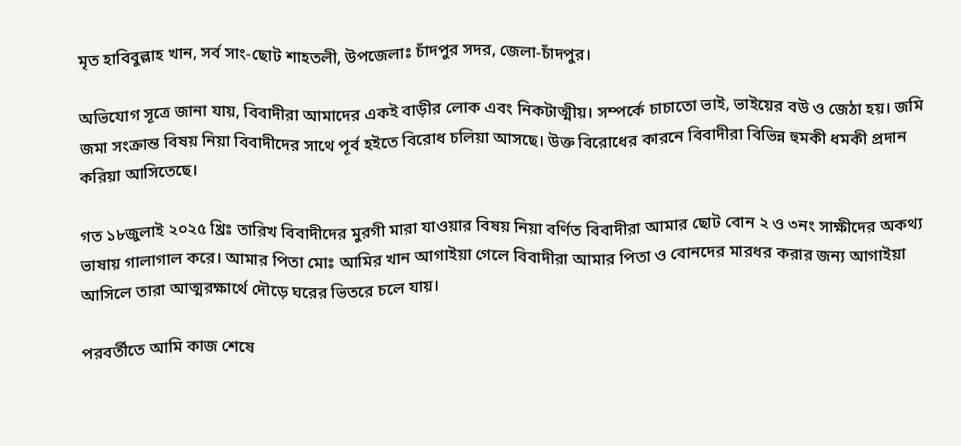মৃত হাবিবুল্লাহ খান, সর্ব সাং-ছোট শাহতলী, উপজেলাঃ চাঁদপুর সদর, জেলা-চাঁদপুর।

অভিযোগ সূত্রে জানা যায়, বিবাদীরা আমাদের একই বাড়ীর লোক এবং নিকটাত্মীয়। সম্পর্কে চাচাতো ভাই, ভাইয়ের বউ ও জেঠা হয়। জমি জমা সংক্রান্ত বিষয় নিয়া বিবাদীদের সাথে পূর্ব হইতে বিরোধ চলিয়া আসছে। উক্ত বিরোধের কারনে বিবাদীরা বিভিন্ন হুমকী ধমকী প্রদান করিয়া আসিতেছে।

গত ১৮জুলাই ২০২৫ খ্রিঃ তারিখ বিবাদীদের মুরগী মারা যাওয়ার বিষয় নিয়া বর্ণিত বিবাদীরা আমার ছোট বোন ২ ও ৩নং সাক্ষীদের অকথ্য ভাষায় গালাগাল করে। আমার পিতা মোঃ আমির খান আগাইয়া গেলে বিবাদীরা আমার পিতা ও বোনদের মারধর করার জন্য আগাইয়া আসিলে তারা আত্মরক্ষার্থে দৌড়ে ঘরের ভিতরে চলে যায়।

পরবর্তীতে আমি কাজ শেষে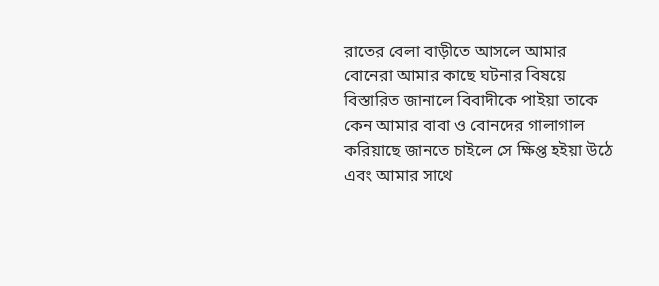রাতের বেলা বাড়ীতে আসলে আমার বোনেরা আমার কাছে ঘটনার বিষয়ে বিস্তারিত জানালে বিবাদীকে পাইয়া তাকে কেন আমার বাবা ও বোনদের গালাগাল করিয়াছে জানতে চাইলে সে ক্ষিপ্ত হইয়া উঠে এবং আমার সাথে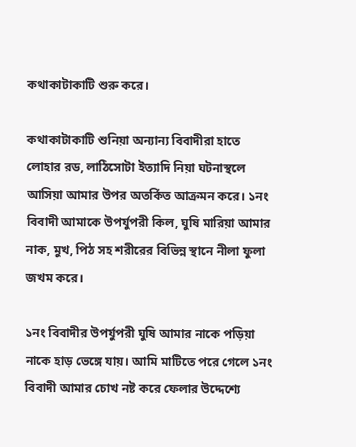কথাকাটাকাটি শুরু করে।

কথাকাটাকাটি শুনিয়া অন্যান্য বিবাদীরা হাতে লোহার রড, লাঠিসোটা ইত্যাদি নিয়া ঘটনাস্থলে আসিয়া আমার উপর অতর্কিত আক্রমন করে। ১নং বিবাদী আমাকে উপর্যুপরী কিল, ঘুষি মারিয়া আমার নাক, মুখ, পিঠ সহ শরীরের বিভিন্ন স্থানে নীলা ফুলা জখম করে।

১নং বিবাদীর উপর্যুপরী ঘুষি আমার নাকে পড়িয়া নাকে হাড় ভেঙ্গে যায়। আমি মাটিতে পরে গেলে ১নং বিবাদী আমার চোখ নষ্ট করে ফেলার উদ্দেশ্যে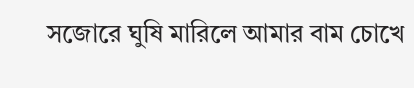সজোরে ঘুষি মারিলে আমার বাম চোখে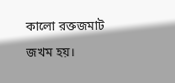কালো রক্তজমাট জখম হয়।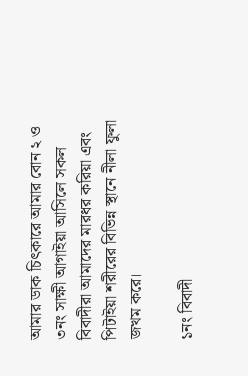আমার ডাক চিৎকারে আমার বোন ২ ও ৩নং সাক্ষী আগাইয়া আসিলে সকল বিবাদীরা আমাদের মারধর করিয়া এবং পিটাইয়া শরীরের বিভিন্ন স্থানে নীলা ফুলা জখম করে।

১নং বিবাদী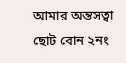আমার অন্তসত্বা ছোট বোন ২নং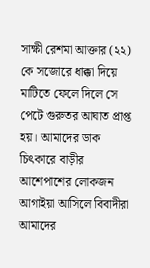সাক্ষী রেশমা আক্তার (২২) কে সজোরে ধাক্কা দিয়ে মাটিতে ফেলে দিলে সে পেটে গুরুতর আঘাত প্রাপ্ত হয়। আমাদের ডাক চিৎকারে বাড়ীর আশেপাশের লোকজন আগাইয়া আসিলে বিবাদীরা আমাদের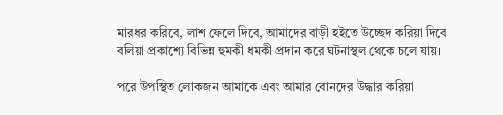মারধর করিবে, লাশ ফেলে দিবে, আমাদের বাড়ী হইতে উচ্ছেদ করিয়া দিবে বলিয়া প্রকাশ্যে বিভিন্ন হুমকী ধমকী প্রদান করে ঘটনাস্থল থেকে চলে যায়।

পরে উপস্থিত লোকজন আমাকে এবং আমার বোনদের উদ্ধার করিয়া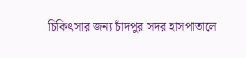চিকিৎসার জন্য চাঁদপুর সদর হাসপাতালে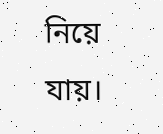নিয়ে যায়।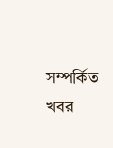সম্পর্কিত খবর